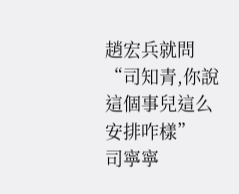趙宏兵就問“司知青,你說這個事兒這么安排咋樣”
司寧寧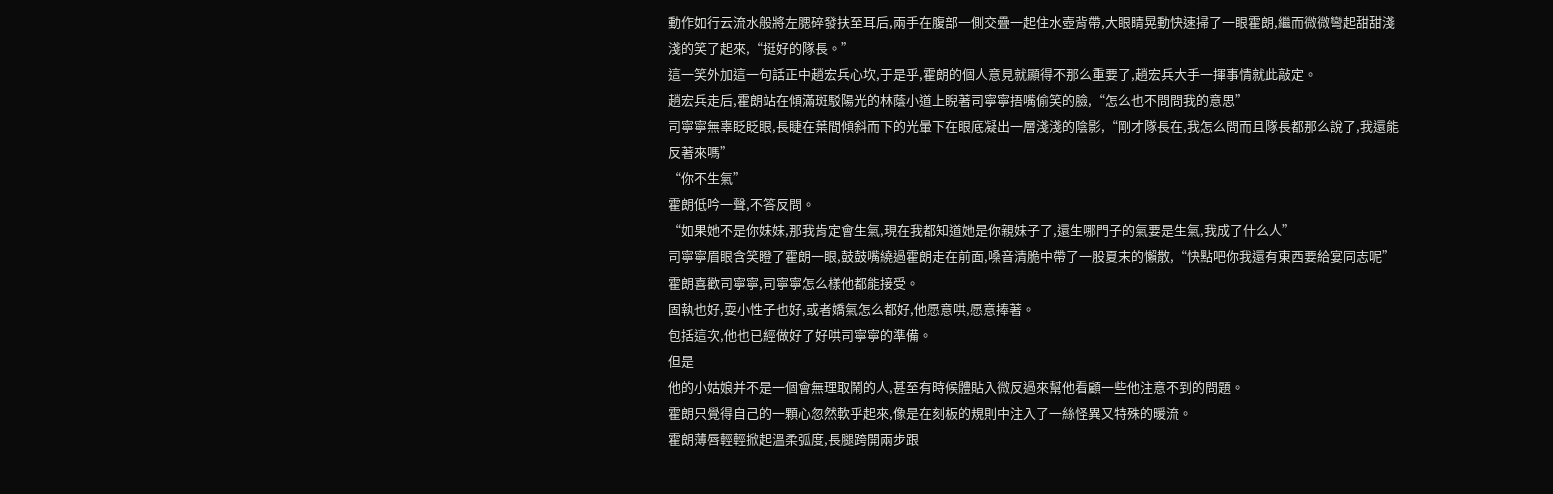動作如行云流水般將左腮碎發扶至耳后,兩手在腹部一側交疊一起住水壺背帶,大眼睛晃動快速掃了一眼霍朗,繼而微微彎起甜甜淺淺的笑了起來,“挺好的隊長。”
這一笑外加這一句話正中趙宏兵心坎,于是乎,霍朗的個人意見就顯得不那么重要了,趙宏兵大手一揮事情就此敲定。
趙宏兵走后,霍朗站在傾滿斑駁陽光的林蔭小道上睨著司寧寧捂嘴偷笑的臉,“怎么也不問問我的意思”
司寧寧無辜眨眨眼,長睫在葉間傾斜而下的光暈下在眼底凝出一層淺淺的陰影,“剛才隊長在,我怎么問而且隊長都那么說了,我還能反著來嗎”
“你不生氣”
霍朗低吟一聲,不答反問。
“如果她不是你妹妹,那我肯定會生氣,現在我都知道她是你親妹子了,還生哪門子的氣要是生氣,我成了什么人”
司寧寧眉眼含笑瞪了霍朗一眼,鼓鼓嘴繞過霍朗走在前面,嗓音清脆中帶了一股夏末的懶散,“快點吧你我還有東西要給宴同志呢”
霍朗喜歡司寧寧,司寧寧怎么樣他都能接受。
固執也好,耍小性子也好,或者嬌氣怎么都好,他愿意哄,愿意捧著。
包括這次,他也已經做好了好哄司寧寧的準備。
但是
他的小姑娘并不是一個會無理取鬧的人,甚至有時候體貼入微反過來幫他看顧一些他注意不到的問題。
霍朗只覺得自己的一顆心忽然軟乎起來,像是在刻板的規則中注入了一絲怪異又特殊的暖流。
霍朗薄唇輕輕掀起溫柔弧度,長腿跨開兩步跟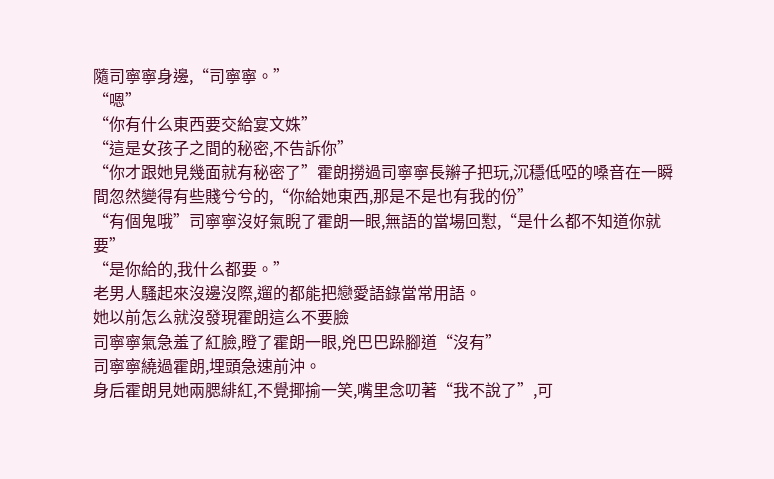隨司寧寧身邊,“司寧寧。”
“嗯”
“你有什么東西要交給宴文姝”
“這是女孩子之間的秘密,不告訴你”
“你才跟她見幾面就有秘密了”霍朗撈過司寧寧長辮子把玩,沉穩低啞的嗓音在一瞬間忽然變得有些賤兮兮的,“你給她東西,那是不是也有我的份”
“有個鬼哦”司寧寧沒好氣睨了霍朗一眼,無語的當場回懟,“是什么都不知道你就要”
“是你給的,我什么都要。”
老男人騷起來沒邊沒際,遛的都能把戀愛語錄當常用語。
她以前怎么就沒發現霍朗這么不要臉
司寧寧氣急羞了紅臉,瞪了霍朗一眼,兇巴巴跺腳道“沒有”
司寧寧繞過霍朗,埋頭急速前沖。
身后霍朗見她兩腮緋紅,不覺揶揄一笑,嘴里念叨著“我不說了”,可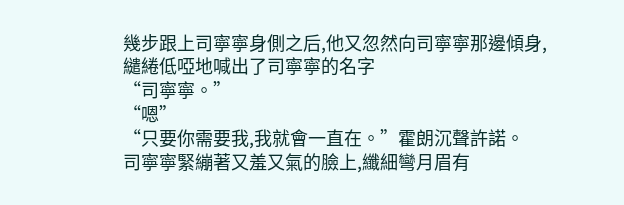幾步跟上司寧寧身側之后,他又忽然向司寧寧那邊傾身,繾綣低啞地喊出了司寧寧的名字
“司寧寧。”
“嗯”
“只要你需要我,我就會一直在。”霍朗沉聲許諾。
司寧寧緊繃著又羞又氣的臉上,纖細彎月眉有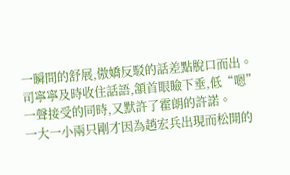一瞬間的舒展,傲嬌反駁的話差點脫口而出。
司寧寧及時收住話語,頷首眼瞼下垂,低“嗯”一聲接受的同時,又默許了霍朗的許諾。
一大一小兩只剛才因為趙宏兵出現而松開的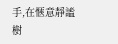手,在愜意靜謐樹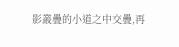影叢疊的小道之中交疊,再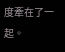度牽在了一起。